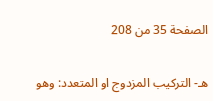الصفحة 35 من 208

هـ- التركيب المزدوج او المتعدد: وهو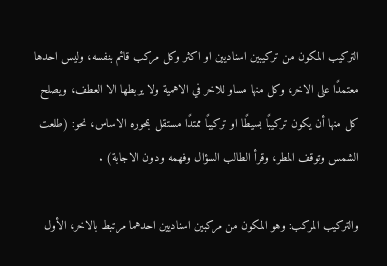التركيب المكون من تركيبين اسناديين او اكثر وكل مركب قائم بنفسه، وليس احدها معتمدًا على الاخر، وكل منها مساو للاخر في الاهمية ولا يربطها الا العطف، ويصلح كل منها أن يكون تركيبًا بسيطًا او تركيبًا ممتدًا مستقل بمحوره الاساس، نحو: (طلعت الشمس وتوقف المطر، وقرأ الطالب السؤال وفهمه ودون الاجابة) .

والتركيب المركب: وهو المكون من مركبين اسناديين احدهما مرتبط بالاخر، الأول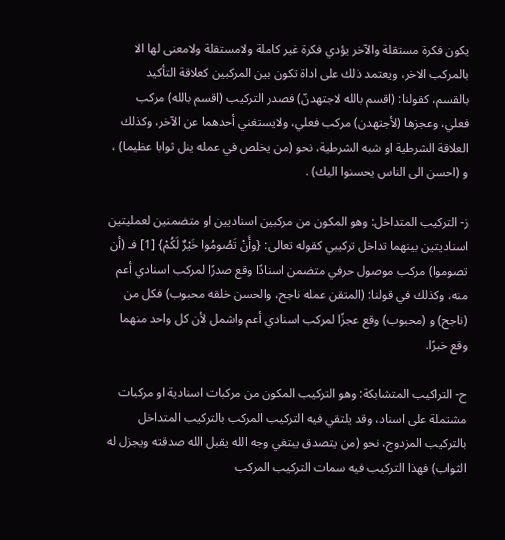يكون فكرة مستقلة والآخر يؤدي فكرة غير كاملة ولامستقلة ولامعنى لها الا بالمركب الاخر، ويعتمد ذلك على اداة تكون بين المركبين كعلاقة التأكيد بالقسم، كقولنا: (اقسم بالله لاجتهدنّ) فصدر التركيب (اقسم بالله) مركب فعلي، وعجزها (لأجتهدن) مركب فعلي، ولايستغني أحدهما عن الآخر، وكذلك العلاقة الشرطية او شبه الشرطية، نحو (من يخلص في عمله ينل ثوابا عظيما) ، و (احسن الى الناس يحسنوا اليك) .

ز- التركيب المتداخل: وهو المكون من مركبين اسناديين او متضمنين لعمليتين اسناديتين بينهما تداخل تركيبي كقوله تعالى: {وأَنْ تَصُومُوا خَيْرٌ لَكُمْ} [1] فـ (أن تصوموا) مركب موصول حرفي متضمن اسنادًا وقع صدرًا لمركب اسنادي أعم منه، وكذلك في قولنا: (المتقن عمله ناجح، والحسن خلقه محبوب) فكل من (ناجح) و (محبوب) وقع عجزًا لمركب اسنادي أعم واشمل لأن كل واحد منهما وقع خبرًا.

ح- التراكيب المتشابكة: وهو التركيب المكون من مركبات اسنادية او مركبات مشتملة على اسناد، وقد يلتقي فيه التركيب المركب بالتركيب المتداخل بالتركيب المزدوج، نحو (من يتصدق يبتغي وجه الله يقبل الله صدقته ويجزل له الثواب) فهذا التركيب فيه سمات التركيب المركب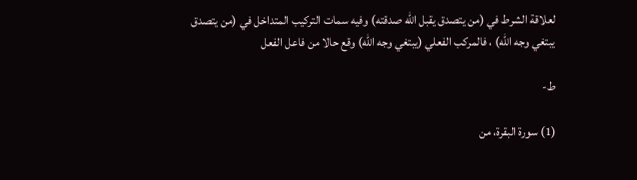لعلاقة الشرط في (من يتصدق يقبل الله صدقته) وفيه سمات التركيب المتداخل في (من يتصدق يبتغي وجه الله) ، فالمركب الفعلي (يبتغي وجه الله) وقع حالا من فاعل الفعل

ط-

(1) سورة البقرة، من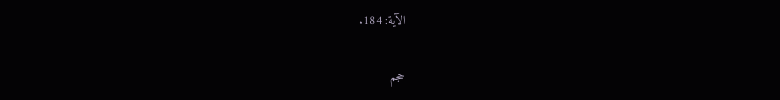الآية: 184.

حجم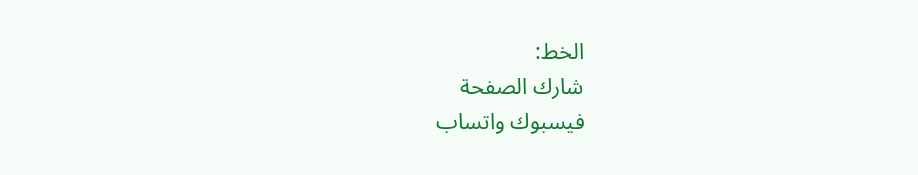الخط:
شارك الصفحة
فيسبوك واتساب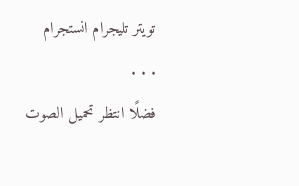تويتر تليجرام انستجرام
. . .
فضلًا انتظر تحميل الصوت